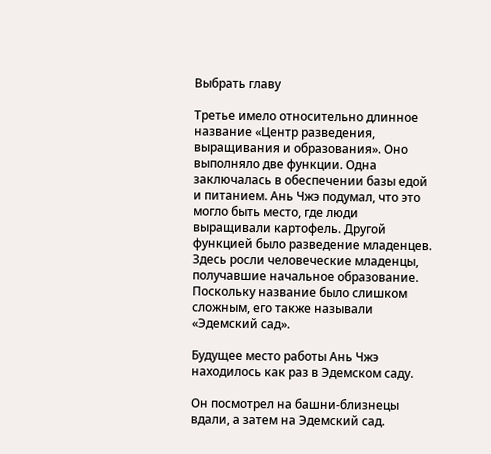Выбрать главу

Третье имело относительно длинное название «Центр разведения, выращивания и образования». Оно выполняло две функции. Одна заключалась в обеспечении базы едой и питанием. Ань Чжэ подумал, что это могло быть место, где люди выращивали картофель. Другой функцией было разведение младенцев. Здесь росли человеческие младенцы, получавшие начальное образование. Поскольку название было слишком сложным, его также называли «Эдемский сад».

Будущее место работы Ань Чжэ находилось как раз в Эдемском саду.

Он посмотрел на башни-близнецы вдали, а затем на Эдемский сад.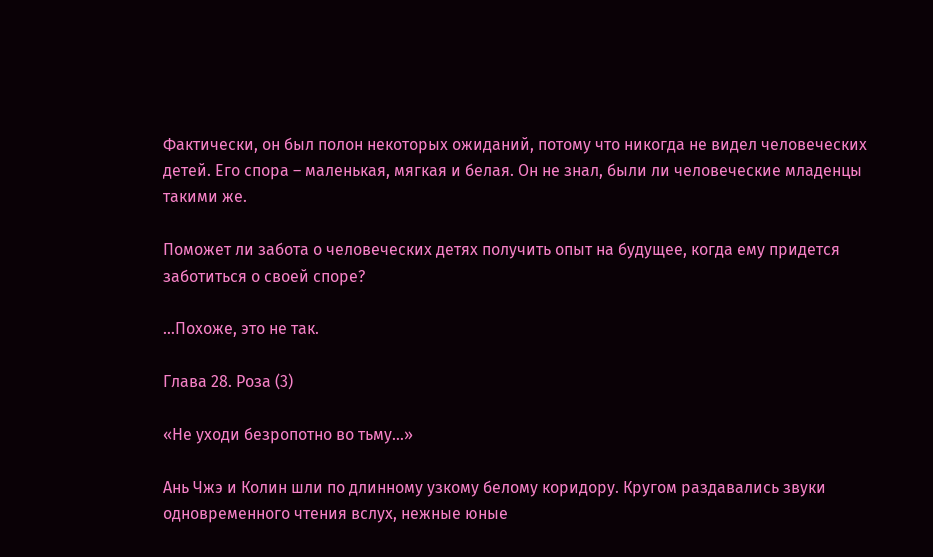Фактически, он был полон некоторых ожиданий, потому что никогда не видел человеческих детей. Его спора – маленькая, мягкая и белая. Он не знал, были ли человеческие младенцы такими же.

Поможет ли забота о человеческих детях получить опыт на будущее, когда ему придется заботиться о своей споре?

…Похоже, это не так.

Глава 28. Роза (3)

«Не уходи безропотно во тьму…»

Ань Чжэ и Колин шли по длинному узкому белому коридору. Кругом раздавались звуки одновременного чтения вслух, нежные юные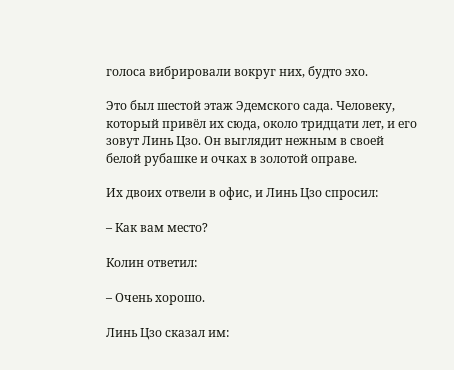голоса вибрировали вокруг них, будто эхо.

Это был шестой этаж Эдемского сада. Человеку, который привёл их сюда, около тридцати лет, и его зовут Линь Цзо. Он выглядит нежным в своей белой рубашке и очках в золотой оправе.

Их двоих отвели в офис, и Линь Цзо спросил:

– Как вам место?

Колин ответил:

– Очень хорошо.

Линь Цзо сказал им: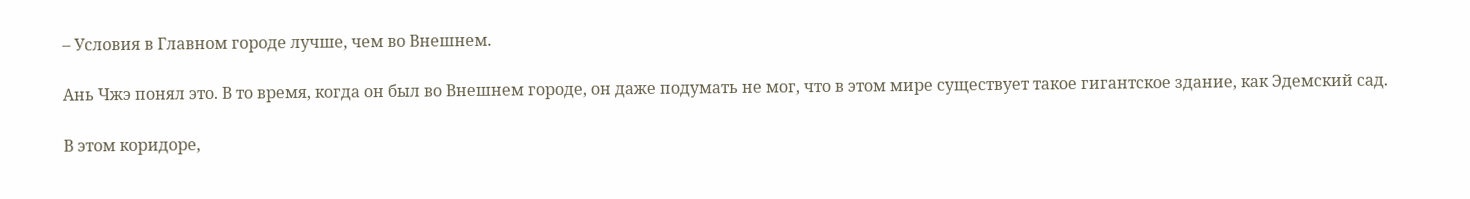– Условия в Главном городе лучше, чем во Внешнем.

Ань Чжэ понял это. В то время, когда он был во Внешнем городе, он даже подумать не мог, что в этом мире существует такое гигантское здание, как Эдемский сад.

В этом коридоре,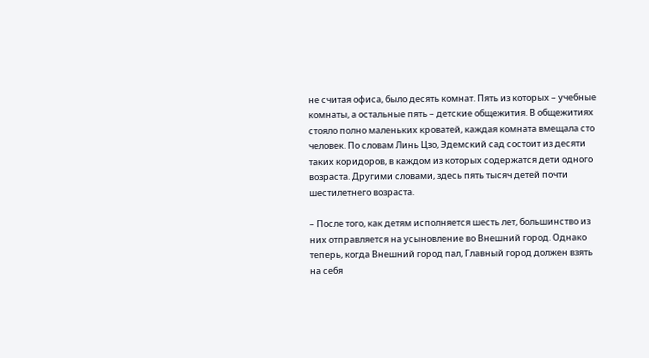не считая офиса, было десять комнат. Пять из которых – учебные комнаты, а остальные пять – детские общежития. В общежитиях стояло полно маленьких кроватей, каждая комната вмещала сто человек. По словам Линь Цзо, Эдемский сад состоит из десяти таких коридоров, в каждом из которых содержатся дети одного возраста. Другими словами, здесь пять тысяч детей почти шестилетнего возраста.

– После того, как детям исполняется шесть лет, большинство из них отправляется на усыновление во Внешний город. Однако теперь, когда Внешний город пал, Главный город должен взять на себя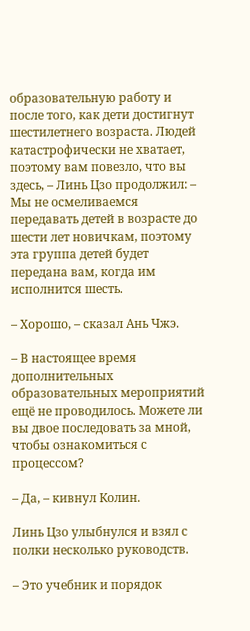образовательную работу и после того, как дети достигнут шестилетнего возраста. Людей катастрофически не хватает, поэтому вам повезло, что вы здесь, – Линь Цзо продолжил: – Мы не осмеливаемся передавать детей в возрасте до шести лет новичкам, поэтому эта группа детей будет передана вам, когда им исполнится шесть.

– Хорошо, – сказал Ань Чжэ.

– В настоящее время дополнительных образовательных мероприятий ещё не проводилось. Можете ли вы двое последовать за мной, чтобы ознакомиться с процессом?

– Да, – кивнул Колин.

Линь Цзо улыбнулся и взял с полки несколько руководств.

– Это учебник и порядок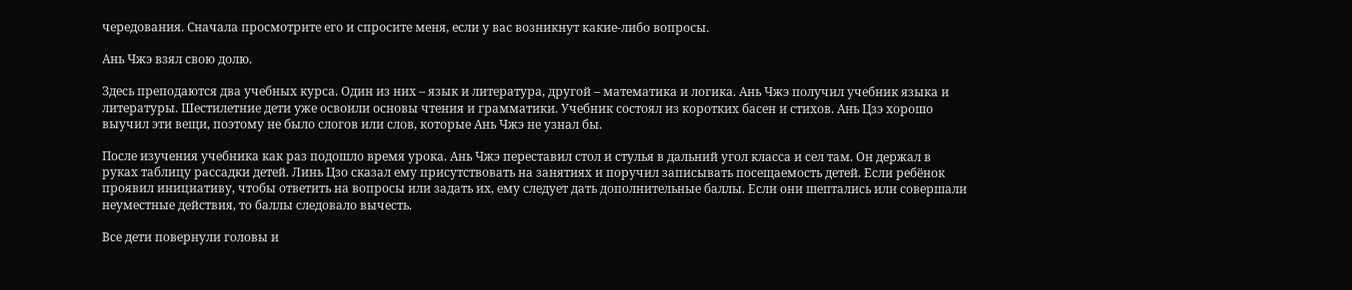чередования. Сначала просмотрите его и спросите меня, если у вас возникнут какие-либо вопросы.

Ань Чжэ взял свою долю.

Здесь преподаются два учебных курса. Один из них – язык и литература, другой – математика и логика. Ань Чжэ получил учебник языка и литературы. Шестилетние дети уже освоили основы чтения и грамматики. Учебник состоял из коротких басен и стихов. Ань Цзэ хорошо выучил эти вещи, поэтому не было слогов или слов, которые Ань Чжэ не узнал бы.

После изучения учебника как раз подошло время урока. Ань Чжэ переставил стол и стулья в дальний угол класса и сел там. Он держал в руках таблицу рассадки детей. Линь Цзо сказал ему присутствовать на занятиях и поручил записывать посещаемость детей. Если ребёнок проявил инициативу, чтобы ответить на вопросы или задать их, ему следует дать дополнительные баллы. Если они шептались или совершали неуместные действия, то баллы следовало вычесть.

Все дети повернули головы и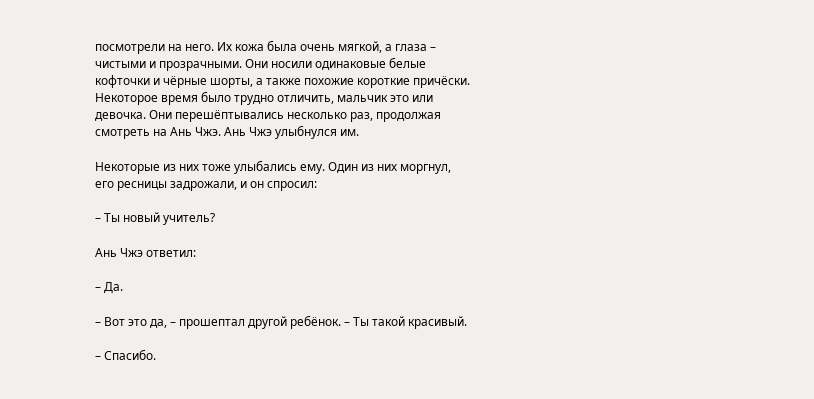посмотрели на него. Их кожа была очень мягкой, а глаза – чистыми и прозрачными. Они носили одинаковые белые кофточки и чёрные шорты, а также похожие короткие причёски. Некоторое время было трудно отличить, мальчик это или девочка. Они перешёптывались несколько раз, продолжая смотреть на Ань Чжэ. Ань Чжэ улыбнулся им.

Некоторые из них тоже улыбались ему. Один из них моргнул, его ресницы задрожали, и он спросил:

– Ты новый учитель?

Ань Чжэ ответил:

– Да.

– Вот это да, – прошептал другой ребёнок. – Ты такой красивый.

– Спасибо.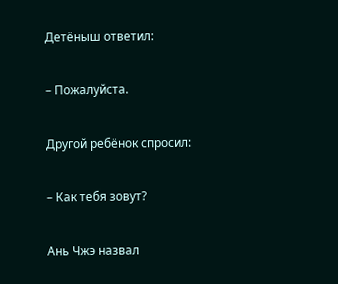Детёныш ответил:

– Пожалуйста.

Другой ребёнок спросил:

– Как тебя зовут?

Ань Чжэ назвал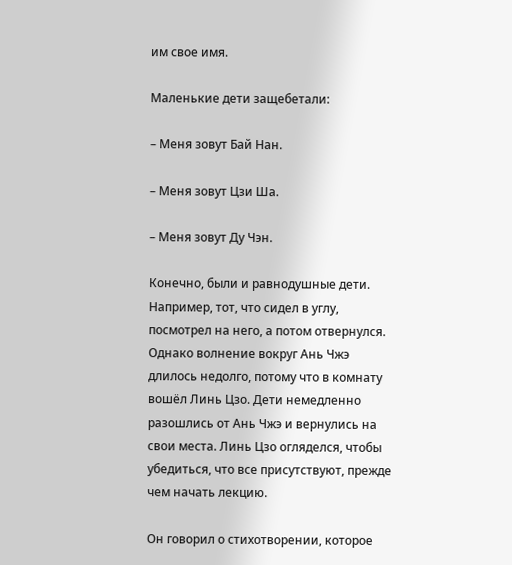им свое имя.

Маленькие дети защебетали:

– Меня зовут Бай Нан.

– Меня зовут Цзи Ша.

– Меня зовут Ду Чэн.

Конечно, были и равнодушные дети. Например, тот, что сидел в углу, посмотрел на него, а потом отвернулся. Однако волнение вокруг Ань Чжэ длилось недолго, потому что в комнату вошёл Линь Цзо. Дети немедленно разошлись от Ань Чжэ и вернулись на свои места. Линь Цзо огляделся, чтобы убедиться, что все присутствуют, прежде чем начать лекцию.

Он говорил о стихотворении, которое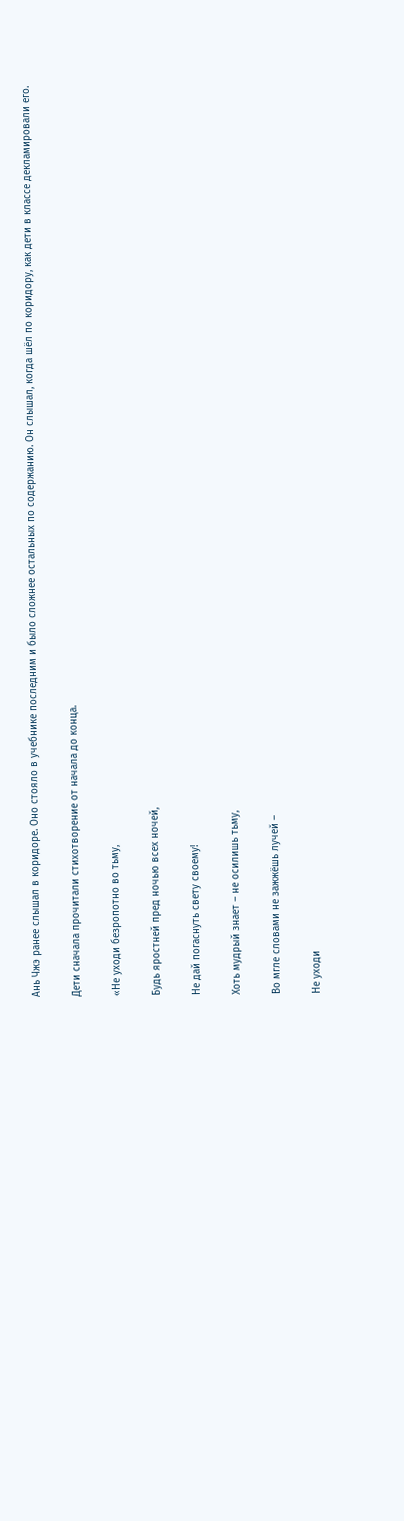Ань Чжэ ранее слышал в коридоре. Оно стояло в учебнике последним и было сложнее остальных по содержанию. Он слышал, когда шёл по коридору, как дети в классе декламировали его.

Дети сначала прочитали стихотворение от начала до конца.

«Не уходи безропотно во тьму,

Будь яростней пред ночью всех ночей,

Не дай погаснуть свету своему!

Хоть мудрый знает – не осилишь тьму,

Во мгле словами не зажжёшь лучей –

Не уходи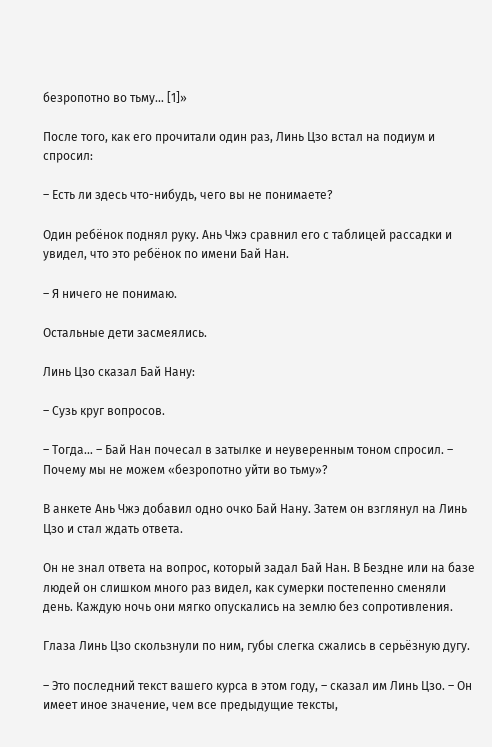безропотно во тьму… [1]»

После того, как его прочитали один раз, Линь Цзо встал на подиум и спросил:

– Есть ли здесь что-нибудь, чего вы не понимаете?

Один ребёнок поднял руку. Ань Чжэ сравнил его с таблицей рассадки и увидел, что это ребёнок по имени Бай Нан.

– Я ничего не понимаю.

Остальные дети засмеялись.

Линь Цзо сказал Бай Нану:

– Сузь круг вопросов.

– Тогда… – Бай Нан почесал в затылке и неуверенным тоном спросил. – Почему мы не можем «безропотно уйти во тьму»?

В анкете Ань Чжэ добавил одно очко Бай Нану. Затем он взглянул на Линь Цзо и стал ждать ответа.

Он не знал ответа на вопрос, который задал Бай Нан. В Бездне или на базе людей он слишком много раз видел, как сумерки постепенно сменяли день. Каждую ночь они мягко опускались на землю без сопротивления.

Глаза Линь Цзо скользнули по ним, губы слегка сжались в серьёзную дугу.

– Это последний текст вашего курса в этом году, – сказал им Линь Цзо. – Он имеет иное значение, чем все предыдущие тексты,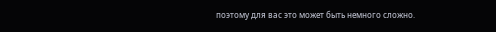поэтому для вас это может быть немного сложно.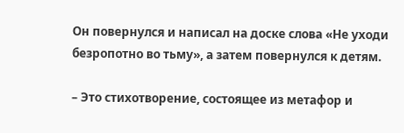Он повернулся и написал на доске слова «Не уходи безропотно во тьму», а затем повернулся к детям.

– Это стихотворение, состоящее из метафор и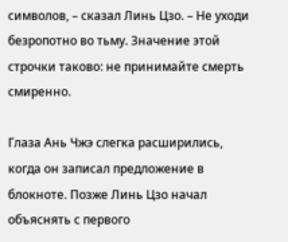символов, – сказал Линь Цзо. – Не уходи безропотно во тьму. Значение этой строчки таково: не принимайте смерть смиренно.

Глаза Ань Чжэ слегка расширились, когда он записал предложение в блокноте. Позже Линь Цзо начал объяснять с первого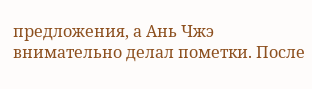предложения, а Ань Чжэ внимательно делал пометки. После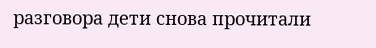разговора дети снова прочитали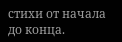стихи от начала до конца.